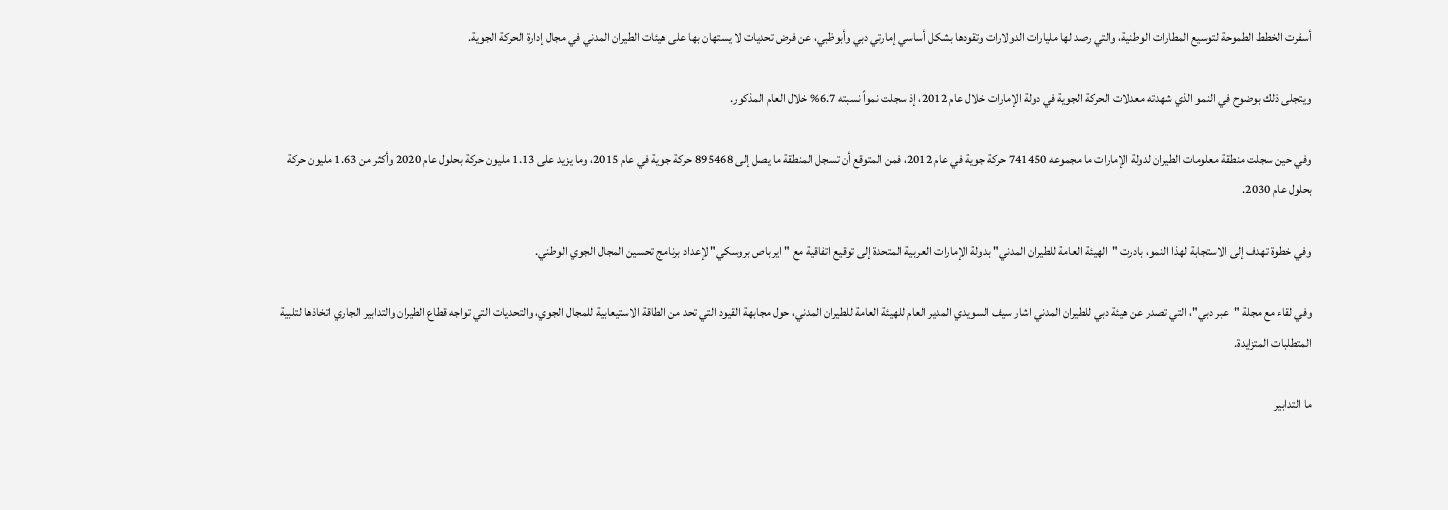أسفرت الخطط الطموحة لتوسيع المطارات الوطنية، والتي رصد لها مليارات الدولارات وتقودها بشكل أساسي إمارتي دبي وأبوظبي، عن فرض تحديات لا يستهان بها على هيئات الطيران المدني في مجال إدارة الحركة الجوية.

ويتجلى ذلك بوضوح في النمو الذي شهدته معدلات الحركة الجوية في دولة الإمارات خلال عام 2012، إذ سجلت نمواً نسبته 6.7% خلال العام المذكور.

وفي حين سجلت منطقة معلومات الطيران لدولة الإمارات ما مجموعه 741450 حركة جوية في عام 2012، فمن المتوقع أن تسجل المنطقة ما يصل إلى 895468 حركة جوية في عام 2015، وما يزيد على 1.13 مليون حركة بحلول عام 2020 وأكثر من 1.63 مليون حركة بحلول عام 2030.

وفي خطوة تهدف إلى الاستجابة لهذا النمو، بادرت "الهيئة العامة للطيران المدني" بدولة الإمارات العربية المتحدة إلى توقيع اتفاقية مع "ايرباص بروسكي" لإعداد برنامج تحسين المجال الجوي الوطني.

وفي لقاء مع مجلة "عبر دبي"، التي تصدر عن هيئة دبي للطيران المدني اشار سيف السويدي المدير العام للهيئة العامة للطيران المدني، حول مجابهة القيود التي تحد من الطاقة الاستيعابية للمجال الجوي، والتحديات التي تواجه قطاع الطيران والتدابير الجاري اتخاذها لتلبية المتطلبات المتزايدة.

ما التدابير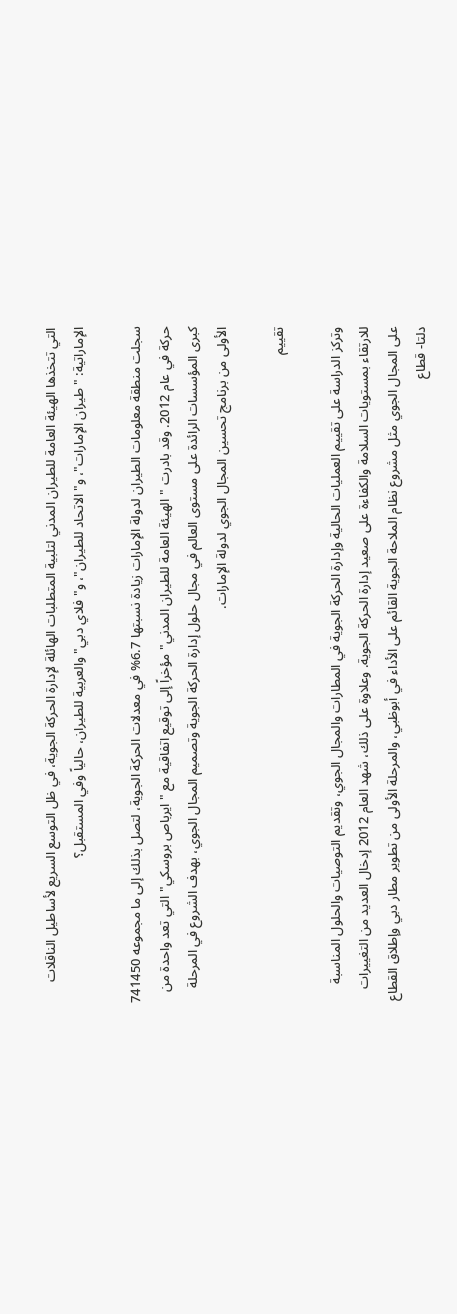التي تتخذها الهيئة العامة للطيران المدني لتلبية المتطلبات الهائلة لإدارة الحركة الجوية، في ظل التوسع السريع لأساطيل الناقلات الإماراتية: "طيران الإمارات"، و"الاتحاد للطيران"، و"فلاي دبي" والعربية للطيران، حالياً وفي المستقبل؟

سجلت منطقة معلومات الطيران لدولة الإمارات زيادة نسبتها 6.7% في معدلات الحركة الجوية، لتصل بذلك إلى ما مجموعه 741450 حركة في عام 2012. وقد بادرت "الهيئة العامة للطيران المدني" مؤخراً إلى توقيع اتفاقية مع "ايرباص بروسكي" التي تعد واحدة من كبرى المؤسسات الرائدة على مستوى العالم في مجال حلول إدارة الحركة الجوية وتصميم المجال الجوي، بهدف الشروع في المرحلة الأولى من برنامج تحسين المجال الجوي لدولة الإمارات.

تقييم

وتركز الدراسة على تقييم العمليات الحالية وإدارة الحركة الجوية في المطارات والمجال الجوي، وتقديم التوصيات والحلول المناسبة للارتقاء بمستويات السلامة والكفاءة على صعيد إدارة الحركة الجوية. وعلاوة على ذلك، شهد العام 2012 إدخال العديد من التغييرات على المجال الجوي مثل مشروع نظام الملاحة الجوية القائم على الأداء في أبوظبي، والمرحلة الأولى من تطوير مطار دبي وإطلاق القطاع دلتا- قطاع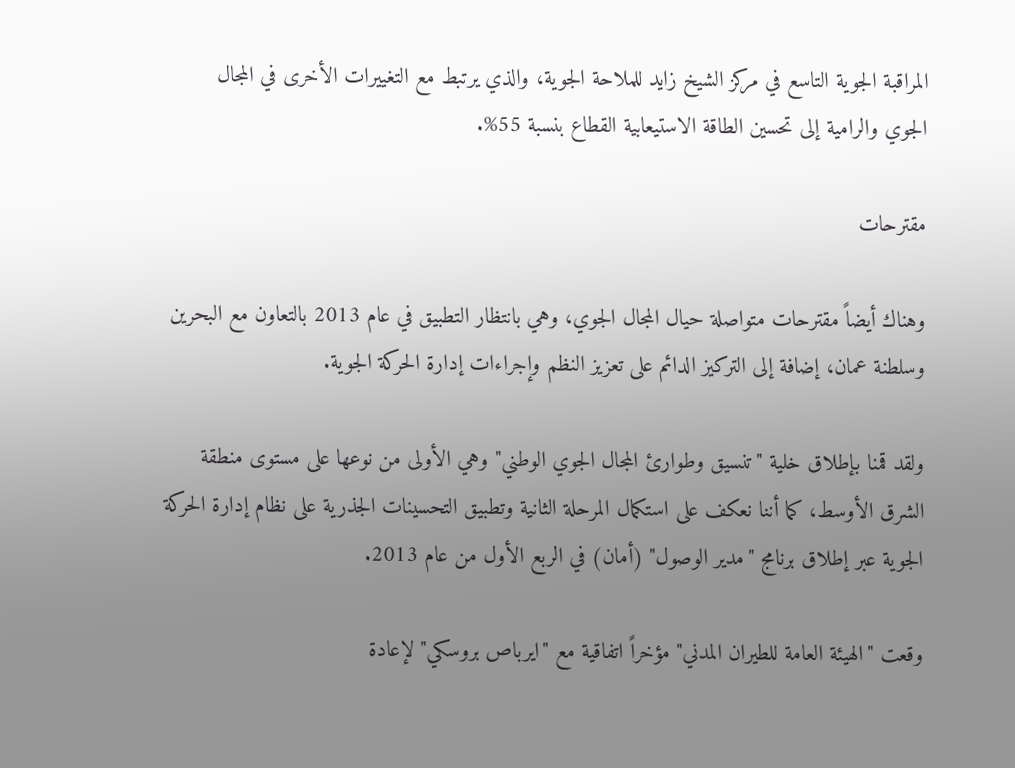المراقبة الجوية التاسع في مركز الشيخ زايد للملاحة الجوية، والذي يرتبط مع التغييرات الأخرى في المجال الجوي والرامية إلى تحسين الطاقة الاستيعابية القطاع بنسبة 55%.

مقترحات

وهناك أيضاً مقترحات متواصلة حيال المجال الجوي، وهي بانتظار التطبيق في عام 2013 بالتعاون مع البحرين وسلطنة عمان، إضافة إلى التركيز الدائم على تعزيز النظم وإجراءات إدارة الحركة الجوية.

ولقد قمنا بإطلاق خلية "تنسيق وطوارئ المجال الجوي الوطني" وهي الأولى من نوعها على مستوى منطقة الشرق الأوسط، كما أننا نعكف على استكمال المرحلة الثانية وتطبيق التحسينات الجذرية على نظام إدارة الحركة الجوية عبر إطلاق برنامج "مدير الوصول" (أمان) في الربع الأول من عام 2013.

وقعت "الهيئة العامة للطيران المدني" مؤخراً اتفاقية مع "ايرباص بروسكي" لإعادة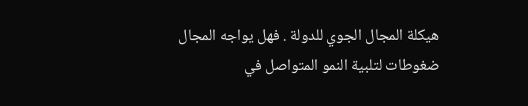هيكلة المجال الجوي للدولة . فهل يواجه المجال ضغوطات لتلبية النمو المتواصل في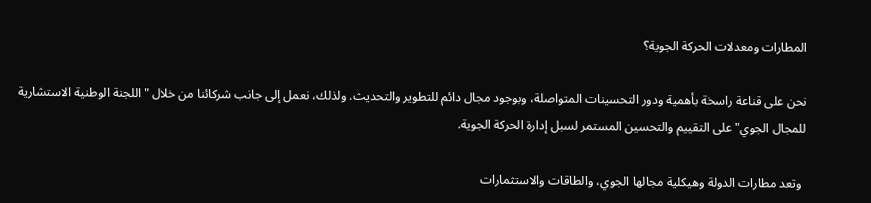المطارات ومعدلات الحركة الجوية؟

نحن على قناعة راسخة بأهمية ودور التحسينات المتواصلة، وبوجود مجال دائم للتطوير والتحديث. ولذلك، نعمل إلى جانب شركائنا من خلال "اللجنة الوطنية الاستشارية للمجال الجوي" على التقييم والتحسين المستمر لسبل إدارة الحركة الجوية.

 وتعد مطارات الدولة وهيكلية مجالها الجوي، والطاقات والاستثمارات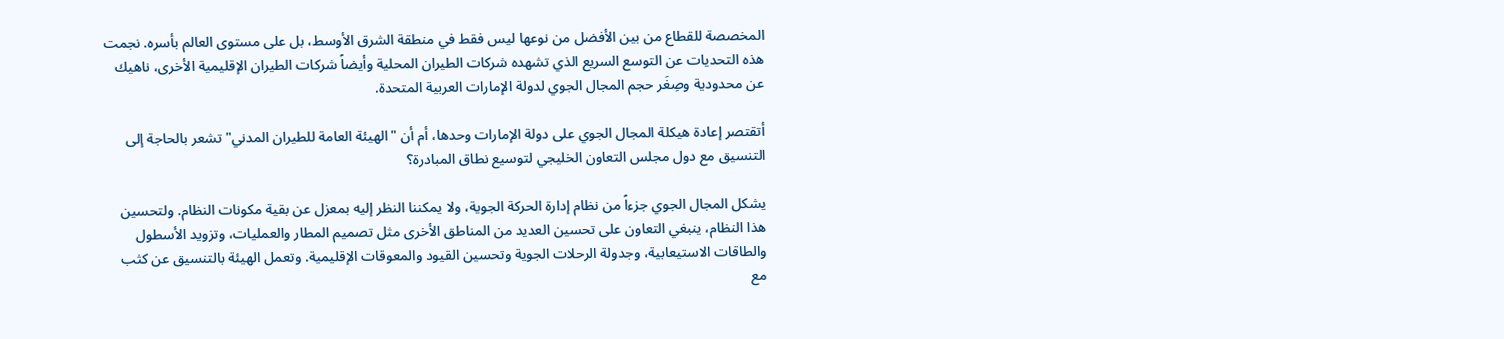المخصصة للقطاع من بين الأفضل من نوعها ليس فقط في منطقة الشرق الأوسط، بل على مستوى العالم بأسره. نجمت هذه التحديات عن التوسع السريع الذي تشهده شركات الطيران المحلية وأيضاً شركات الطيران الإقليمية الأخرى، ناهيك عن محدودية وصِغَر حجم المجال الجوي لدولة الإمارات العربية المتحدة.

أتقتصر إعادة هيكلة المجال الجوي على دولة الإمارات وحدها، أم أن "الهيئة العامة للطيران المدني" تشعر بالحاجة إلى التنسيق مع دول مجلس التعاون الخليجي لتوسيع نطاق المبادرة؟

يشكل المجال الجوي جزءاً من نظام إدارة الحركة الجوية، ولا يمكننا النظر إليه بمعزل عن بقية مكونات النظام. ولتحسين هذا النظام، ينبغي التعاون على تحسين العديد من المناطق الأخرى مثل تصميم المطار والعمليات، وتزويد الأسطول والطاقات الاستيعابية، وجدولة الرحلات الجوية وتحسين القيود والمعوقات الإقليمية. وتعمل الهيئة بالتنسيق عن كثب مع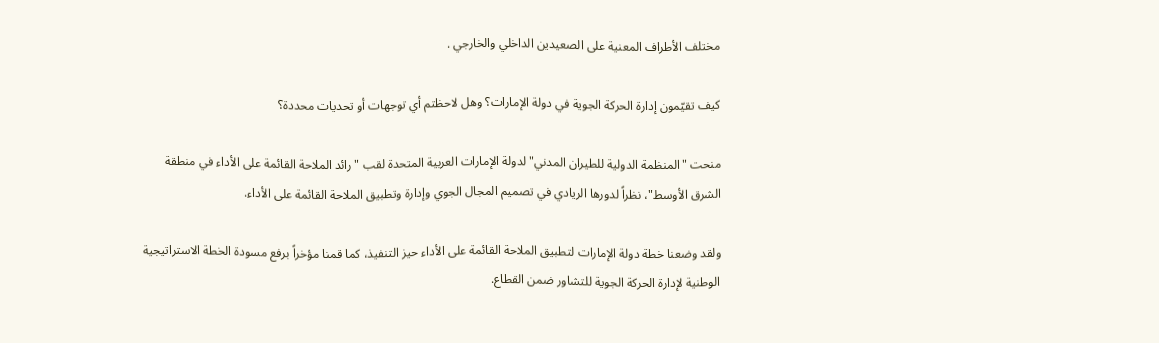مختلف الأطراف المعنية على الصعيدين الداخلي والخارجي .

كيف تقيّمون إدارة الحركة الجوية في دولة الإمارات؟ وهل لاحظتم أي توجهات أو تحديات محددة؟

منحت "المنظمة الدولية للطيران المدني" لدولة الإمارات العربية المتحدة لقب "رائد الملاحة القائمة على الأداء في منطقة الشرق الأوسط"، نظراً لدورها الريادي في تصميم المجال الجوي وإدارة وتطبيق الملاحة القائمة على الأداء.

ولقد وضعنا خطة دولة الإمارات لتطبيق الملاحة القائمة على الأداء حيز التنفيذ، كما قمنا مؤخراً برفع مسودة الخطة الاستراتيجية الوطنية لإدارة الحركة الجوية للتشاور ضمن القطاع.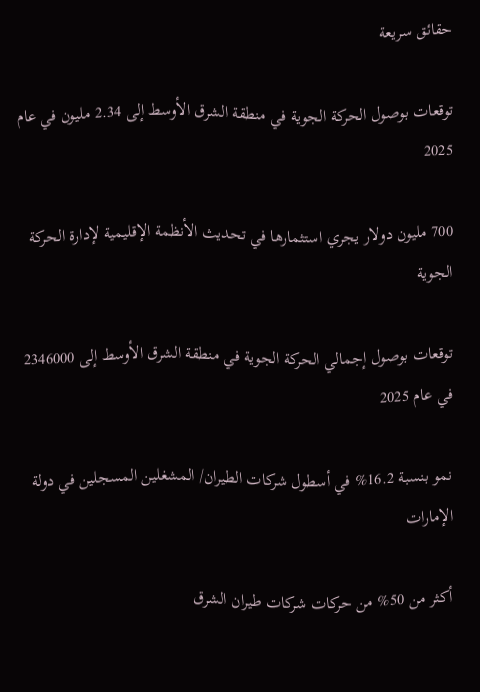حقائق سريعة

توقعات بوصول الحركة الجوية في منطقة الشرق الأوسط إلى 2.34 مليون في عام 2025

700 مليون دولار يجري استثمارها في تحديث الأنظمة الإقليمية لإدارة الحركة الجوية

توقعات بوصول إجمالي الحركة الجوية في منطقة الشرق الأوسط إلى 2346000 في عام 2025

نمو بنسبة 16.2% في أسطول شركات الطيران/ المشغلين المسجلين في دولة الإمارات

أكثر من 50% من حركات شركات طيران الشرق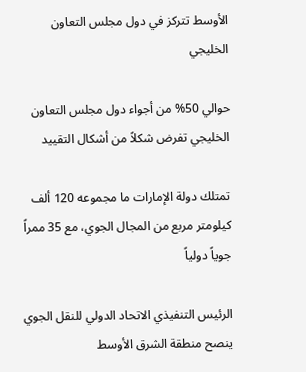الأوسط تتركز في دول مجلس التعاون الخليجي

حوالي 50% من أجواء دول مجلس التعاون الخليجي تفرض شكلاً من أشكال التقييد

تمتلك دولة الإمارات ما مجموعه 120 ألف كيلومتر مربع من المجال الجوي، مع 35 ممراً جوياً دولياً

الرئيس التنفيذي الاتحاد الدولي للنقل الجوي ينصح منطقة الشرق الأوسط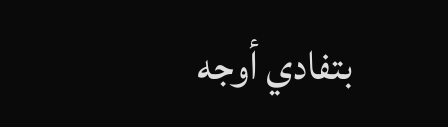بتفادي أوجه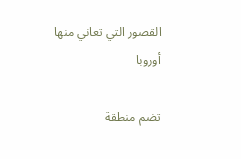القصور التي تعاني منها أوروبا

تضم منطقة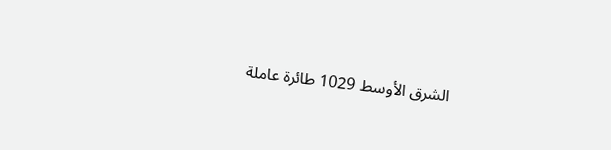الشرق الأوسط 1029 طائرة عاملة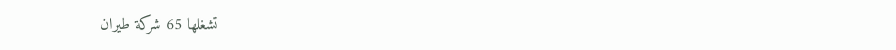تشغلها 65 شركة طيران